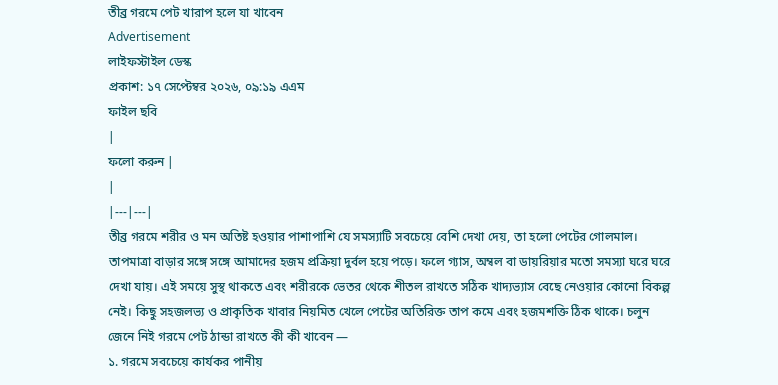তীব্র গরমে পেট খারাপ হলে যা খাবেন
Advertisement
লাইফস্টাইল ডেস্ক
প্রকাশ: ১৭ সেপ্টেম্বর ২০২৬, ০৯:১৯ এএম
ফাইল ছবি
|
ফলো করুন |
|
|---|---|
তীব্র গরমে শরীর ও মন অতিষ্ট হওয়ার পাশাপাশি যে সমস্যাটি সবচেয়ে বেশি দেখা দেয়, তা হলো পেটের গোলমাল। তাপমাত্রা বাড়ার সঙ্গে সঙ্গে আমাদের হজম প্রক্রিয়া দুর্বল হয়ে পড়ে। ফলে গ্যাস, অম্বল বা ডায়রিয়ার মতো সমস্যা ঘরে ঘরে দেখা যায়। এই সময়ে সুস্থ থাকতে এবং শরীরকে ভেতর থেকে শীতল রাখতে সঠিক খাদ্যভ্যাস বেছে নেওয়ার কোনো বিকল্প নেই। কিছু সহজলভ্য ও প্রাকৃতিক খাবার নিয়মিত খেলে পেটের অতিরিক্ত তাপ কমে এবং হজমশক্তি ঠিক থাকে। চলুন জেনে নিই গরমে পেট ঠান্ডা রাখতে কী কী খাবেন —
১. গরমে সবচেয়ে কার্যকর পানীয়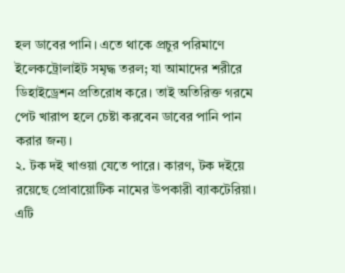হল ডাবের পানি। এতে থাকে প্রচুর পরিমাণে ইলেকট্রোলাইট সমৃদ্ধ তরল; যা আমাদের শরীরে ডিহাইড্রেশন প্রতিরোধ করে। তাই অতিরিক্ত গরমে পেট খারাপ হলে চেষ্টা করবেন ডাবের পানি পান করার জন্য।
২. টক দই খাওয়া যেতে পারে। কারণ, টক দইয়ে রয়েছে প্রোবায়োটিক নামের উপকারী ব্যাকটেরিয়া। এটি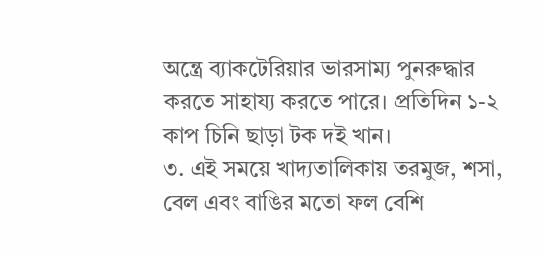অন্ত্রে ব্যাকটেরিয়ার ভারসাম্য পুনরুদ্ধার করতে সাহায্য করতে পারে। প্রতিদিন ১-২ কাপ চিনি ছাড়া টক দই খান।
৩. এই সময়ে খাদ্যতালিকায় তরমুজ, শসা, বেল এবং বাঙির মতো ফল বেশি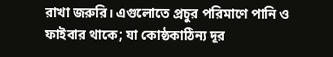রাখা জরুরি। এগুলোতে প্রচুর পরিমাণে পানি ও ফাইবার থাকে; যা কোষ্ঠকাঠিন্য দূর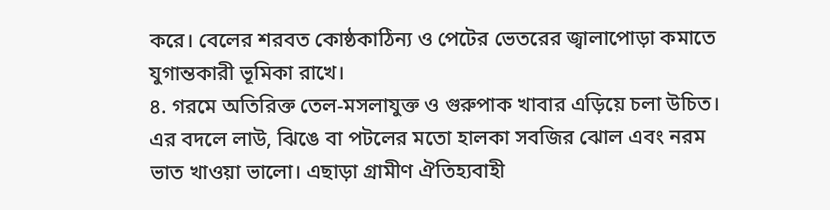করে। বেলের শরবত কোষ্ঠকাঠিন্য ও পেটের ভেতরের জ্বালাপোড়া কমাতে যুগান্তকারী ভূমিকা রাখে।
৪. গরমে অতিরিক্ত তেল-মসলাযুক্ত ও গুরুপাক খাবার এড়িয়ে চলা উচিত। এর বদলে লাউ, ঝিঙে বা পটলের মতো হালকা সবজির ঝোল এবং নরম ভাত খাওয়া ভালো। এছাড়া গ্রামীণ ঐতিহ্যবাহী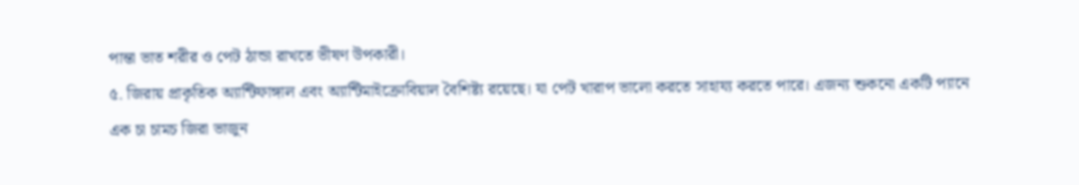পান্তা ভাত শরীর ও পেট ঠান্ডা রাখতে ভীষণ উপকারী।
৫. জিরায় প্রাকৃতিক অ্যান্টিফাঙ্গাল এবং অ্যান্টিমাইক্রোবিয়াল বৈশিষ্ট্য রয়েছে। যা পেট খারাপ ভালো করতে সাহায্য করতে পারে। এজন্য শুকনো একটি প্যানে এক চা চামচ জিরা ভাজুন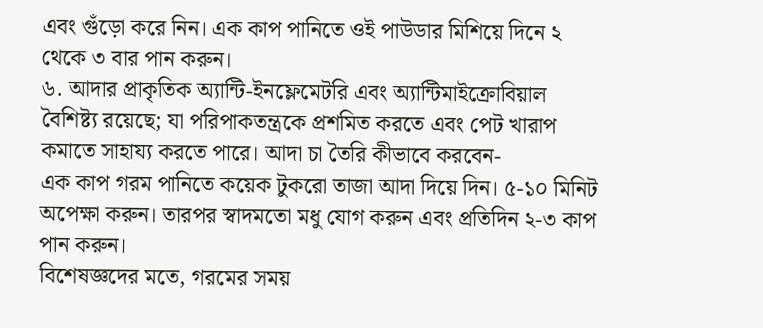এবং গুঁড়ো করে নিন। এক কাপ পানিতে ওই পাউডার মিশিয়ে দিনে ২ থেকে ৩ বার পান করুন।
৬. আদার প্রাকৃতিক অ্যান্টি-ইনফ্লেমেটরি এবং অ্যান্টিমাইক্রোবিয়াল বৈশিষ্ট্য রয়েছে; যা পরিপাকতন্ত্রকে প্রশমিত করতে এবং পেট খারাপ কমাতে সাহায্য করতে পারে। আদা চা তৈরি কীভাবে করবেন-
এক কাপ গরম পানিতে কয়েক টুকরো তাজা আদা দিয়ে দিন। ৫-১০ মিনিট অপেক্ষা করুন। তারপর স্বাদমতো মধু যোগ করুন এবং প্রতিদিন ২-৩ কাপ পান করুন।
বিশেষজ্ঞদের মতে, গরমের সময়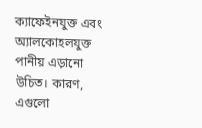ক্যাফেইনযুক্ত এবং অ্যালকোহলযুক্ত পানীয় এড়ানো উচিত। কারণ, এগুলো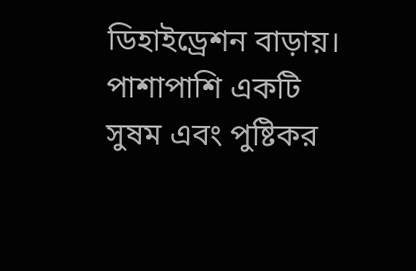ডিহাইড্রেশন বাড়ায়। পাশাপাশি একটি সুষম এবং পুষ্টিকর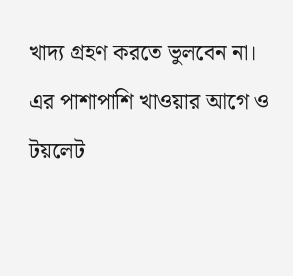খাদ্য গ্রহণ করতে ভুলবেন না। এর পাশাপাশি খাওয়ার আগে ও টয়লেট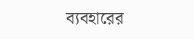ব্যবহারের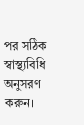পর সঠিক স্বাস্থ্যবিধি অনুসরণ করুন।